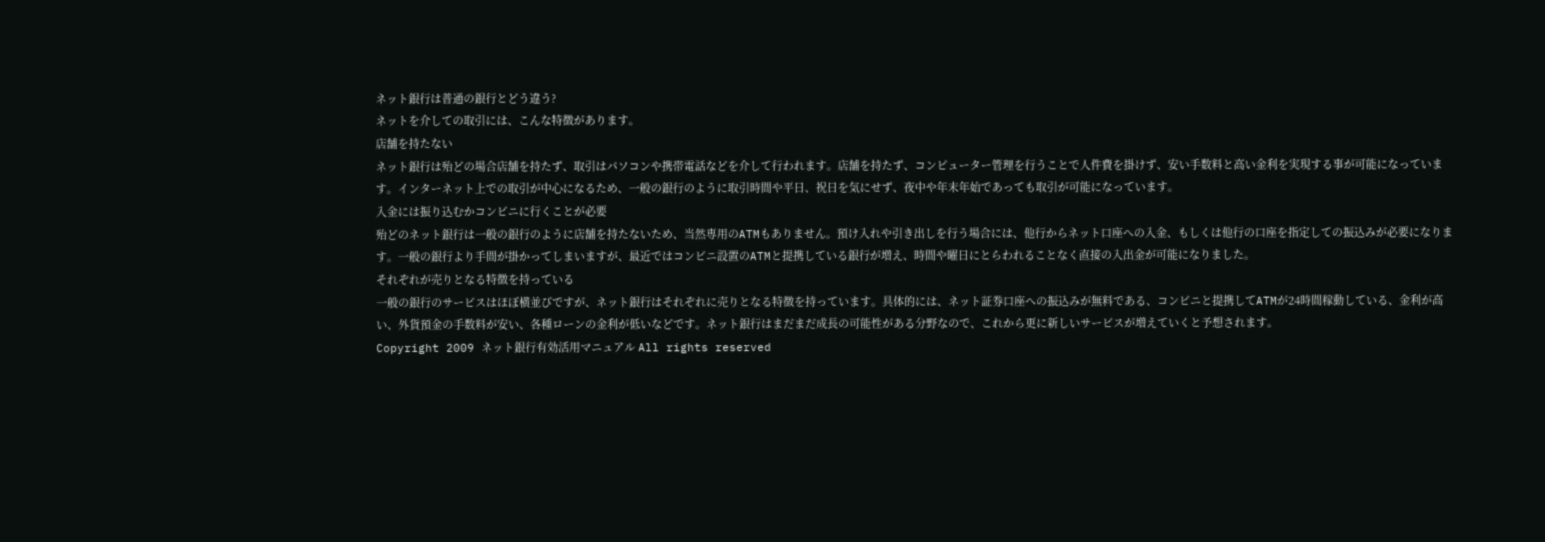ネット銀行は普通の銀行とどう違う?
ネットを介しての取引には、こんな特徴があります。
店舗を持たない
ネット銀行は殆どの場合店舗を持たず、取引はパソコンや携帯電話などを介して行われます。店舗を持たず、コンピューター管理を行うことで人件費を掛けず、安い手数料と高い金利を実現する事が可能になっています。インターネット上での取引が中心になるため、一般の銀行のように取引時間や平日、祝日を気にせず、夜中や年末年始であっても取引が可能になっています。
入金には振り込むかコンビニに行くことが必要
殆どのネット銀行は一般の銀行のように店舗を持たないため、当然専用のATMもありません。預け入れや引き出しを行う場合には、他行からネット口座への入金、もしくは他行の口座を指定しての振込みが必要になります。一般の銀行より手間が掛かってしまいますが、最近ではコンビニ設置のATMと提携している銀行が増え、時間や曜日にとらわれることなく直接の入出金が可能になりました。
それぞれが売りとなる特徴を持っている
一般の銀行のサービスはほぼ横並びですが、ネット銀行はそれぞれに売りとなる特徴を持っています。具体的には、ネット証券口座への振込みが無料である、コンビニと提携してATMが24時間稼動している、金利が高い、外貨預金の手数料が安い、各種ローンの金利が低いなどです。ネット銀行はまだまだ成長の可能性がある分野なので、これから更に新しいサービスが増えていくと予想されます。
Copyright 2009 ネット銀行有効活用マニュアル All rights reserved